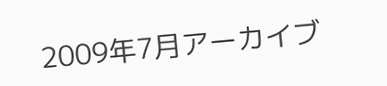2009年7月アーカイブ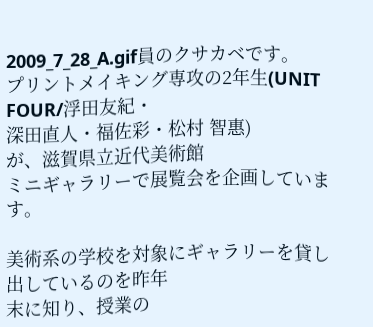2009_7_28_A.gif員のクサカベです。
プリントメイキング専攻の2年生(UNIT FOUR/浮田友紀・
深田直人・福佐彩・松村 智惠)
が、滋賀県立近代美術館
ミニギャラリーで展覧会を企画しています。

美術系の学校を対象にギャラリーを貸し出しているのを昨年
末に知り、授業の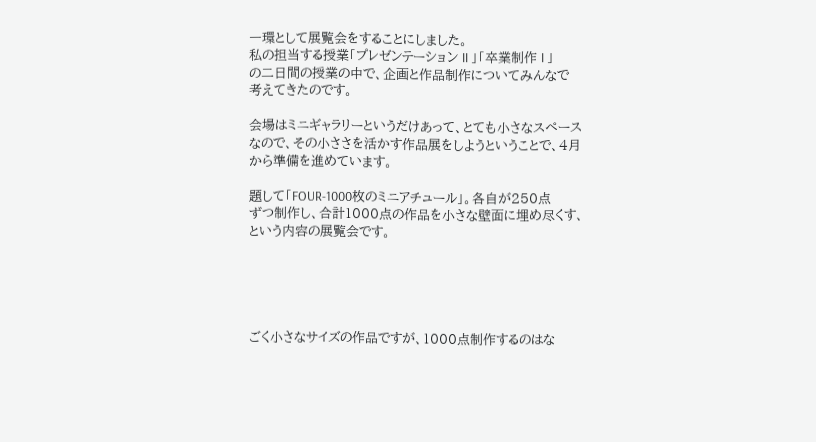一環として展覧会をすることにしました。
私の担当する授業「プレゼンテーション II 」「卒業制作 I 」
の二日間の授業の中で、企画と作品制作についてみんなで
考えてきたのです。

会場はミニギャラリーというだけあって、とても小さなスペース
なので、その小ささを活かす作品展をしようということで、4月
から準備を進めています。

題して「FOUR-1000枚のミニアチュール」。各自が250点
ずつ制作し、合計1000点の作品を小さな壁面に埋め尽くす、
という内容の展覧会です。





ごく小さなサイズの作品ですが、1000点制作するのはな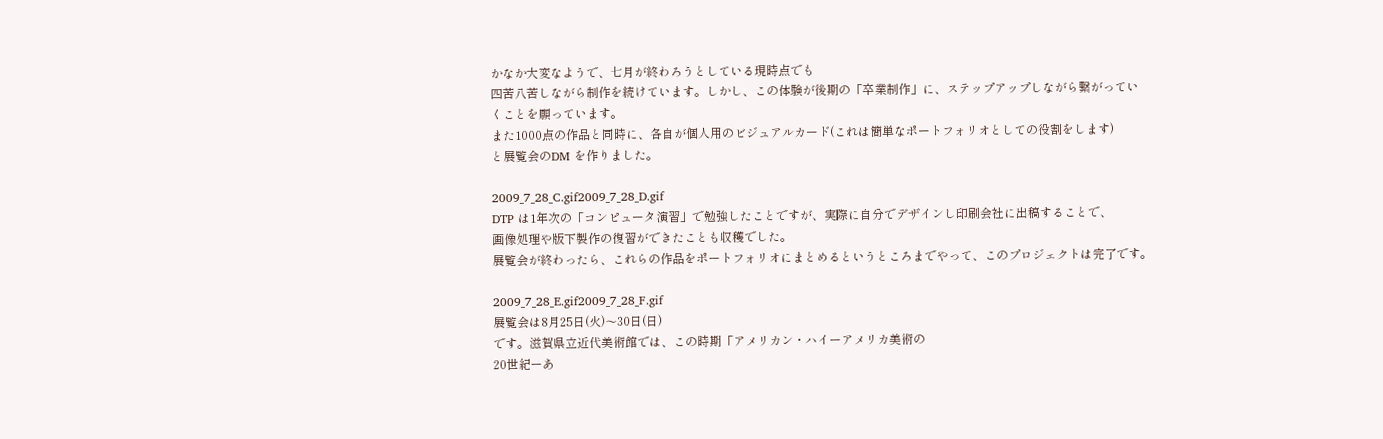かなか大変なようで、七月が終わろうとしている現時点でも
四苦八苦しながら制作を続けています。しかし、この体験が後期の「卒業制作」に、ステップアップしながら繋がってい
くことを願っています。
また1000点の作品と同時に、各自が個人用のビジュアルカード(これは簡単なポートフォリオとしての役割をします)
と展覧会のDM を作りました。

2009_7_28_C.gif2009_7_28_D.gif
DTP は1年次の「コンピュータ演習」で勉強したことですが、実際に自分でデザインし印刷会社に出稿することで、
画像処理や版下製作の復習ができたことも収穫でした。
展覧会が終わったら、これらの作品をポートフォリオにまとめるというところまでやって、このプロジェクトは完了です。

2009_7_28_E.gif2009_7_28_F.gif
展覧会は8月25日(火)〜30日(日)
です。滋賀県立近代美術館では、この時期「アメリカン・ハイーアメリカ美術の
20世紀ーあ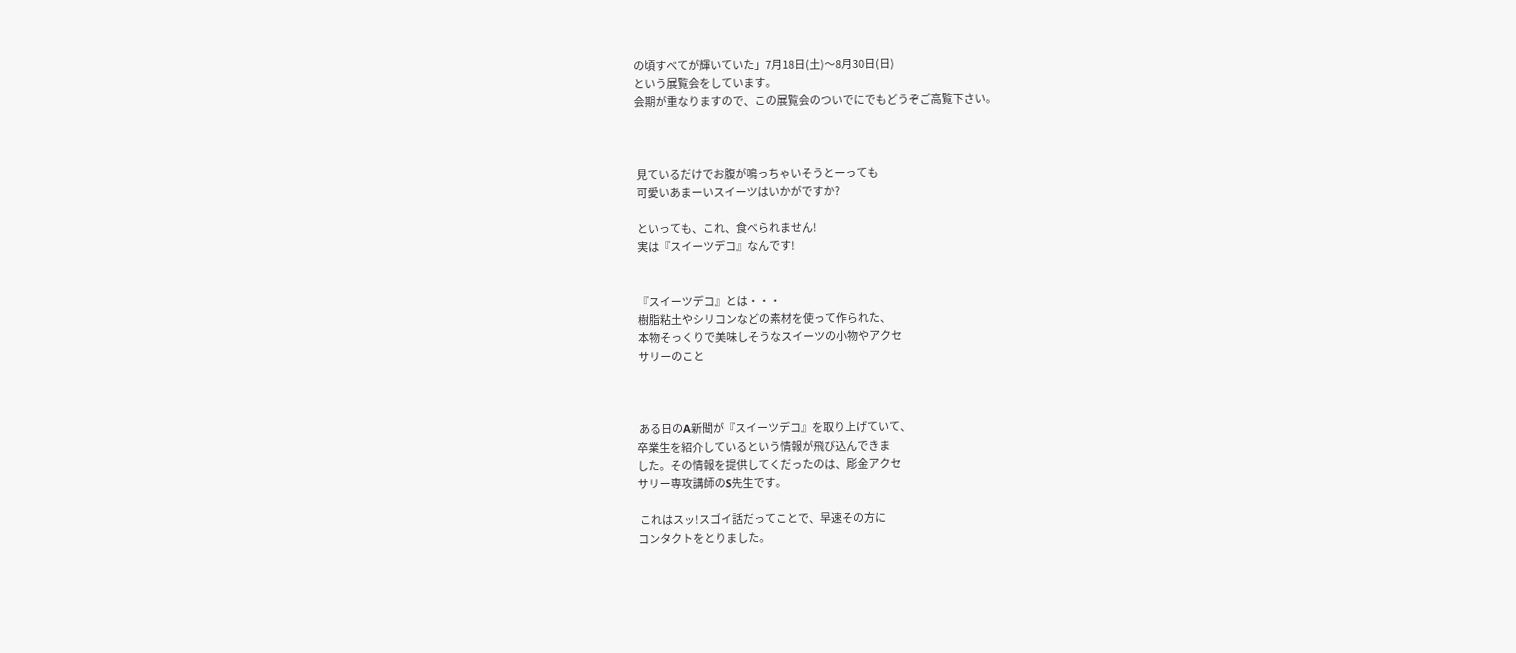の頃すべてが輝いていた」7月18日(土)〜8月30日(日)
という展覧会をしています。
会期が重なりますので、この展覧会のついでにでもどうぞご高覧下さい。



 見ているだけでお腹が鳴っちゃいそうとーっても
 可愛いあまーいスイーツはいかがですか?

 といっても、これ、食べられません!
 実は『スイーツデコ』なんです!


 『スイーツデコ』とは・・・
 樹脂粘土やシリコンなどの素材を使って作られた、
 本物そっくりで美味しそうなスイーツの小物やアクセ
 サリーのこと



 ある日のA新聞が『スイーツデコ』を取り上げていて、
卒業生を紹介しているという情報が飛び込んできま
した。その情報を提供してくだったのは、彫金アクセ
サリー専攻講師のS先生です。

 これはスッ!スゴイ話だってことで、早速その方に
コンタクトをとりました。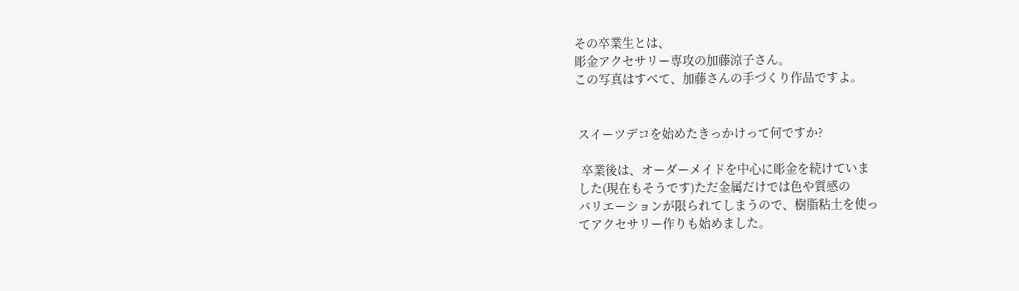その卒業生とは、
彫金アクセサリー専攻の加藤涼子さん。
この写真はすべて、加藤さんの手づくり作品ですよ。


 スイーツデコを始めたきっかけって何ですか?

  卒業後は、オーダーメイドを中心に彫金を続けていま
 した(現在もそうです)ただ金属だけでは色や質感の
 バリエーションが限られてしまうので、樹脂粘土を使っ
 てアクセサリー作りも始めました。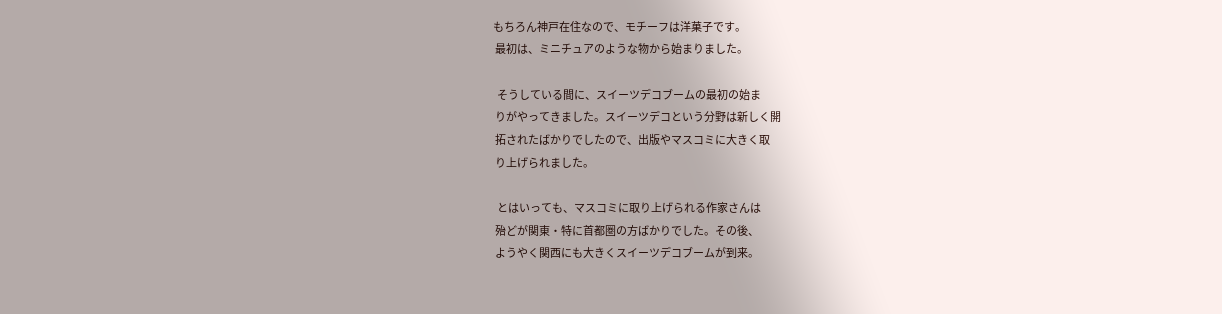もちろん神戸在住なので、モチーフは洋菓子です。
 最初は、ミニチュアのような物から始まりました。

  そうしている間に、スイーツデコブームの最初の始ま
 りがやってきました。スイーツデコという分野は新しく開
 拓されたばかりでしたので、出版やマスコミに大きく取
 り上げられました。

  とはいっても、マスコミに取り上げられる作家さんは
 殆どが関東・特に首都圏の方ばかりでした。その後、
 ようやく関西にも大きくスイーツデコブームが到来。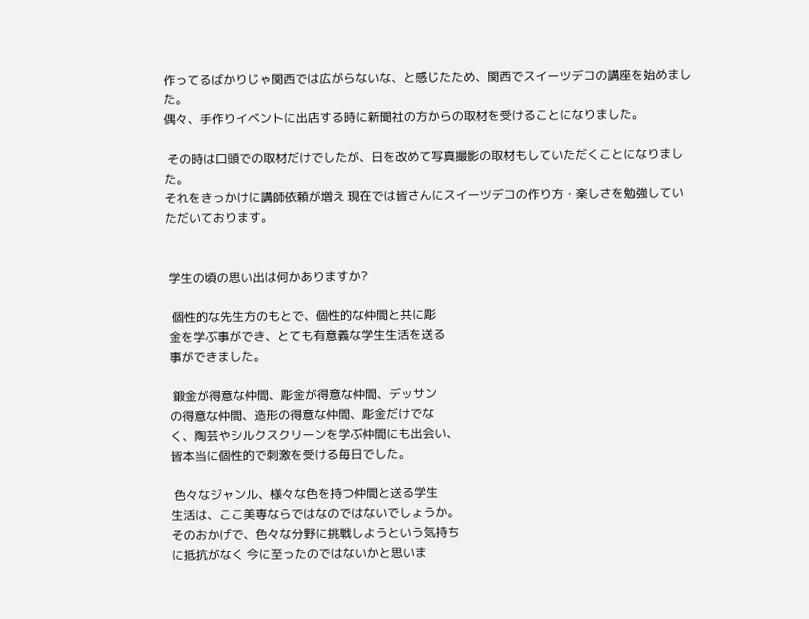作ってるばかりじゃ関西では広がらないな、と感じたため、関西でスイーツデコの講座を始めました。
偶々、手作りイベントに出店する時に新聞社の方からの取材を受けることになりました。

 その時は口頭での取材だけでしたが、日を改めて写真撮影の取材もしていただくことになりました。
それをきっかけに講師依頼が増え 現在では皆さんにスイーツデコの作り方・楽しさを勉強していただいております。


 学生の頃の思い出は何かありますか?

  個性的な先生方のもとで、個性的な仲間と共に彫
 金を学ぶ事ができ、とても有意義な学生生活を送る
 事ができました。

  鍛金が得意な仲間、彫金が得意な仲間、デッサン
 の得意な仲間、造形の得意な仲間、彫金だけでな
 く、陶芸やシルクスクリーンを学ぶ仲間にも出会い、
 皆本当に個性的で刺激を受ける毎日でした。

  色々なジャンル、様々な色を持つ仲間と送る学生
 生活は、ここ美専ならではなのではないでしょうか。
 そのおかげで、色々な分野に挑戦しようという気持ち
 に抵抗がなく 今に至ったのではないかと思いま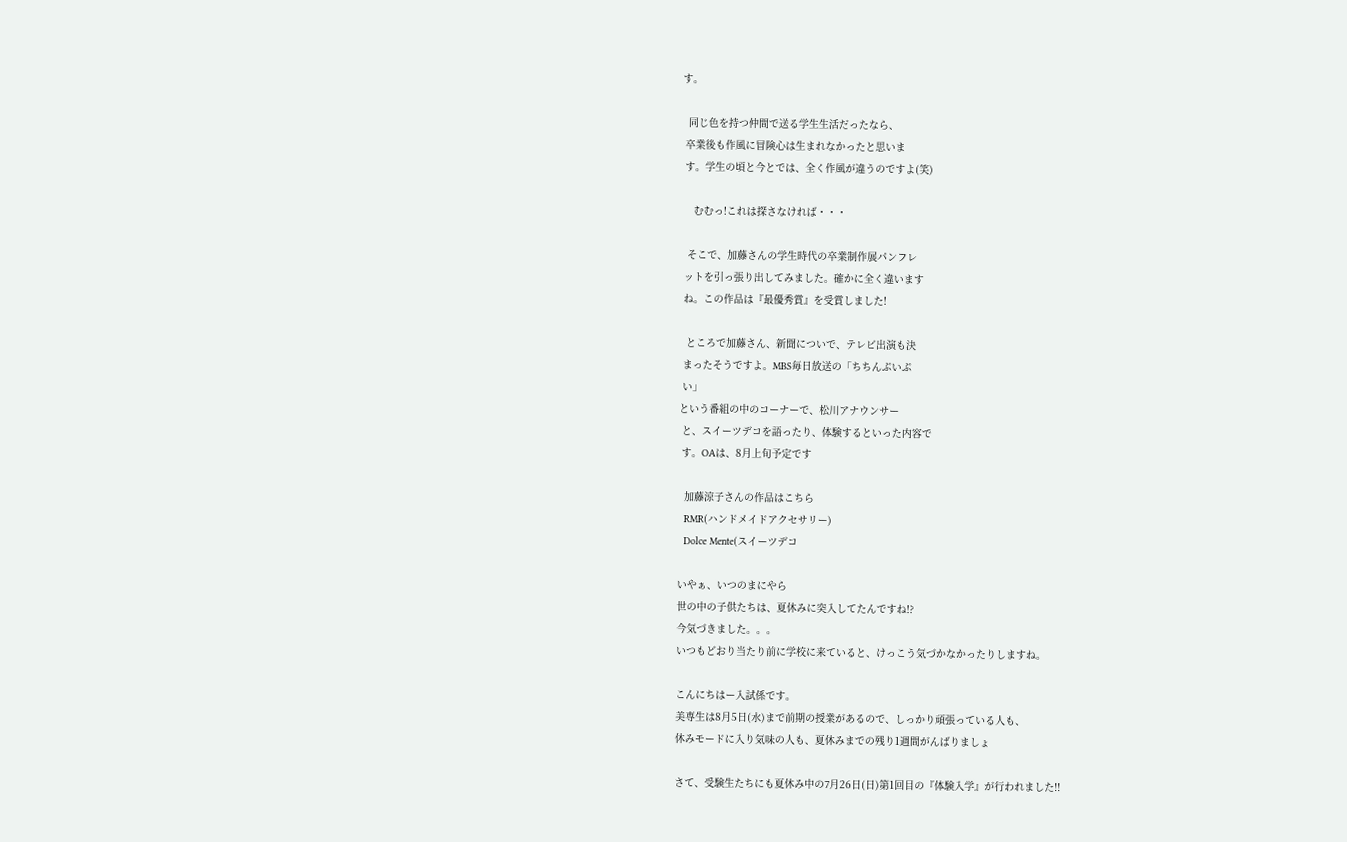す。

  同じ色を持つ仲間で送る学生生活だったなら、
 卒業後も作風に冒険心は生まれなかったと思いま
 す。学生の頃と今とでは、全く作風が違うのですよ(笑)

    むむっ!これは探さなければ・・・

  そこで、加藤さんの学生時代の卒業制作展パンフレ
 ットを引っ張り出してみました。確かに全く違います
 ね。この作品は『最優秀賞』を受賞しました!

  ところで加藤さん、新聞についで、テレビ出演も決
 まったそうですよ。MBS毎日放送の「ちちんぷいぷ
 い」
という番組の中のコーナーで、松川アナウンサー
 と、スイーツデコを語ったり、体験するといった内容で
 す。OAは、8月上旬予定です

  加藤涼子さんの作品はこちら
  RMR(ハンドメイドアクセサリー)
  Dolce Mente(スイーツデコ

いやぁ、いつのまにやら
世の中の子供たちは、夏休みに突入してたんですね!?
今気づきました。。。
いつもどおり当たり前に学校に来ていると、けっこう気づかなかったりしますね。

こんにちはー入試係です。
美専生は8月5日(水)まで前期の授業があるので、しっかり頑張っている人も、
休みモードに入り気味の人も、夏休みまでの残り1週間がんばりましょ

さて、受験生たちにも夏休み中の7月26日(日)第1回目の『体験入学』が行われました!!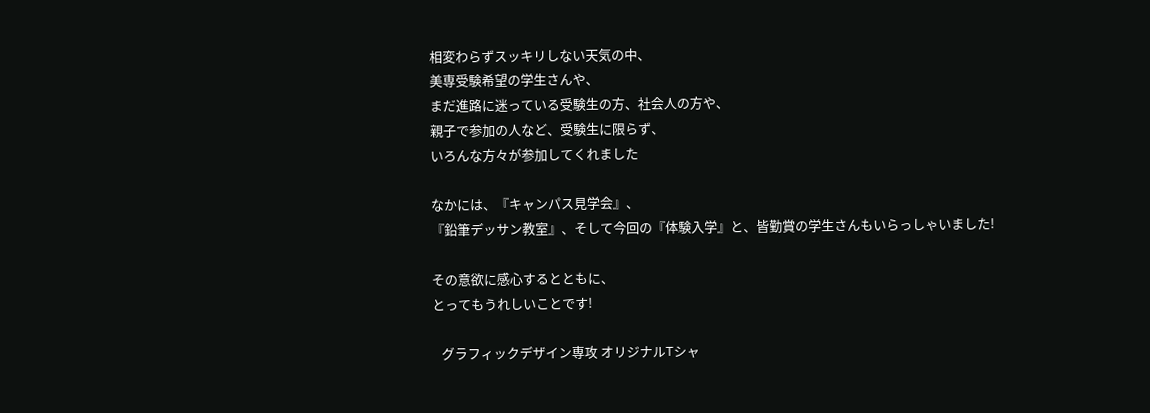相変わらずスッキリしない天気の中、
美専受験希望の学生さんや、
まだ進路に迷っている受験生の方、社会人の方や、
親子で参加の人など、受験生に限らず、
いろんな方々が参加してくれました

なかには、『キャンパス見学会』、
『鉛筆デッサン教室』、そして今回の『体験入学』と、皆勤賞の学生さんもいらっしゃいました!

その意欲に感心するとともに、
とってもうれしいことです!

   グラフィックデザイン専攻 オリジナルTシャ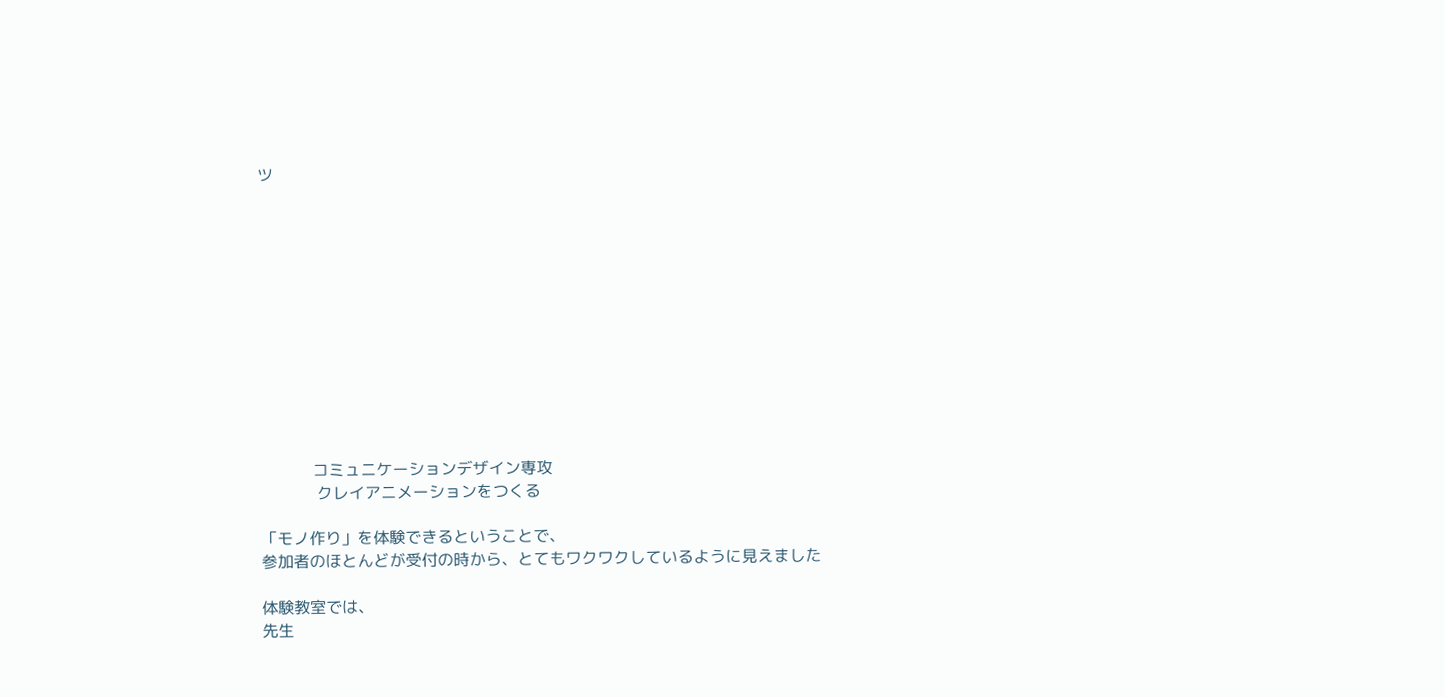ツ












             コミュニケーションデザイン専攻
              クレイアニメーションをつくる

「モノ作り」を体験できるということで、
参加者のほとんどが受付の時から、とてもワクワクしているように見えました

体験教室では、
先生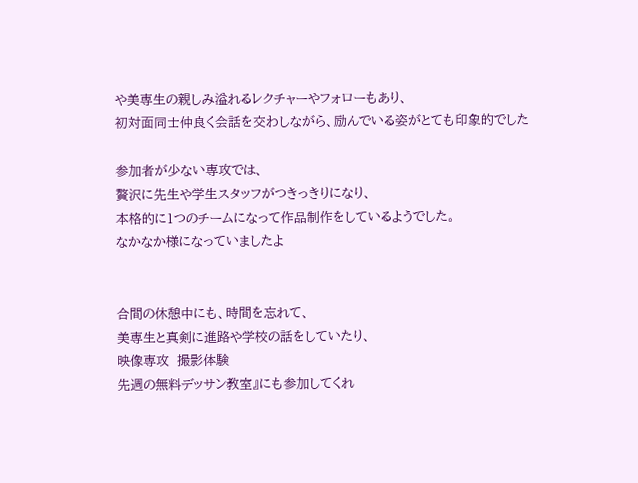や美専生の親しみ溢れるレクチャーやフォローもあり、
初対面同士仲良く会話を交わしながら、励んでいる姿がとても印象的でした

参加者が少ない専攻では、
贅沢に先生や学生スタッフがつきっきりになり、
本格的に1つのチームになって作品制作をしているようでした。
なかなか様になっていましたよ


合間の休憩中にも、時間を忘れて、
美専生と真剣に進路や学校の話をしていたり、                                                                映像専攻  撮影体験
先週の無料デッサン教室』にも参加してくれ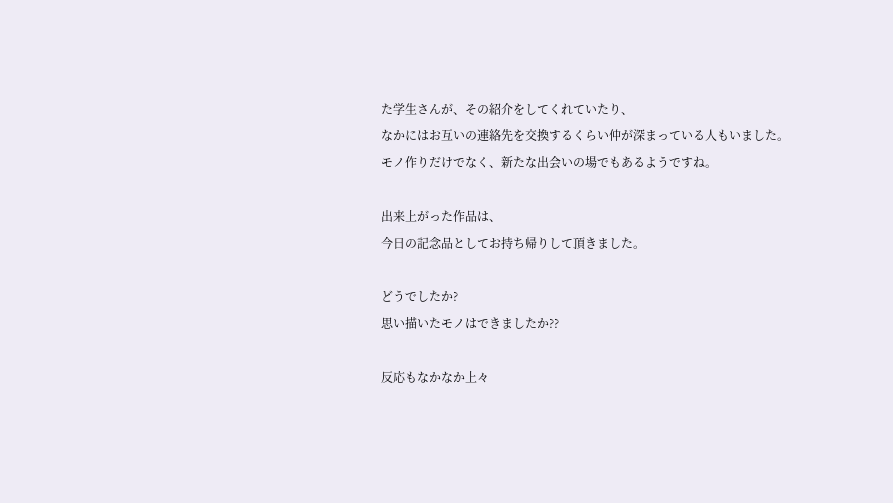た学生さんが、その紹介をしてくれていたり、
なかにはお互いの連絡先を交換するくらい仲が深まっている人もいました。
モノ作りだけでなく、新たな出会いの場でもあるようですね。

出来上がった作品は、
今日の記念品としてお持ち帰りして頂きました。

どうでしたか?
思い描いたモノはできましたか??

反応もなかなか上々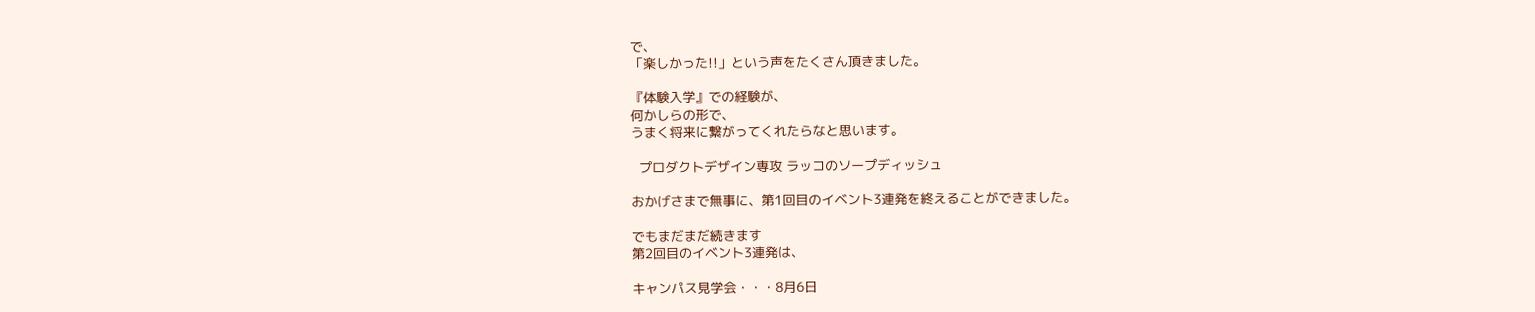で、
「楽しかった!!」という声をたくさん頂きました。

『体験入学』での経験が、
何かしらの形で、
うまく将来に繋がってくれたらなと思います。

  プロダクトデザイン専攻 ラッコのソープディッシュ

おかげさまで無事に、第1回目のイベント3連発を終えることができました。

でもまだまだ続きます
第2回目のイベント3連発は、

キャンパス見学会・・・8月6日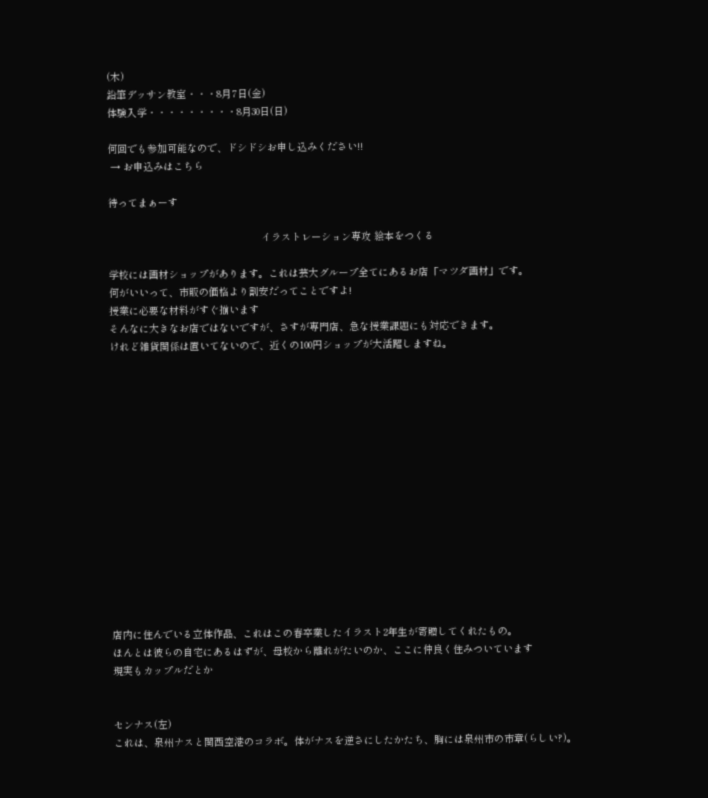(木)
鉛筆デッサン教室・・・8月7日(金)
体験入学・・・・・・・・・8月30日(日)

何回でも参加可能なので、ドシドシお申し込みください!!
 → お申込みはこちら

待ってまぁーす

                                                   イラストレーション専攻 絵本をつくる

学校には画材ショップがあります。これは芸大グループ全てにあるお店「マツダ画材」です。
何がいいって、市販の価格より割安だってことですよ!
授業に必要な材料がすぐ揃います
そんなに大きなお店ではないですが、さすが専門店、急な授業課題にも対応できます。
けれど雑貨関係は置いてないので、近くの100円ショップが大活躍しますね。















店内に住んでいる立体作品、これはこの春卒業したイラスト2年生が寄贈してくれたもの。
ほんとは彼らの自宅にあるはずが、母校から離れがたいのか、ここに仲良く住みついています
現実もカップルだとか


センナス(左)
これは、泉州ナスと関西空港のコラボ。体がナスを逆さにしたかたち、胸には泉州市の市章(らしい?)。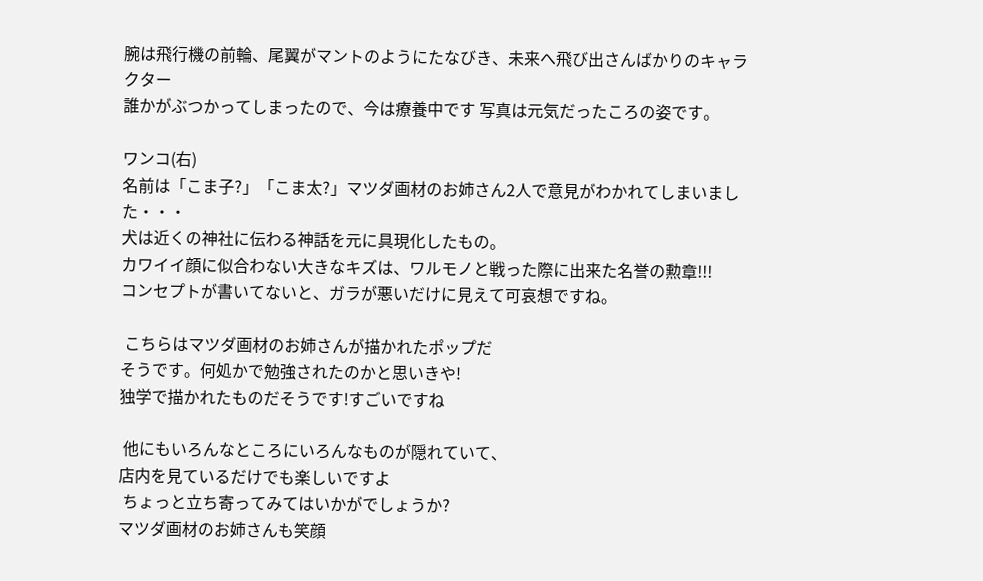腕は飛行機の前輪、尾翼がマントのようにたなびき、未来へ飛び出さんばかりのキャラクター
誰かがぶつかってしまったので、今は療養中です 写真は元気だったころの姿です。

ワンコ(右)
名前は「こま子?」「こま太?」マツダ画材のお姉さん2人で意見がわかれてしまいました・・・
犬は近くの神社に伝わる神話を元に具現化したもの。
カワイイ顔に似合わない大きなキズは、ワルモノと戦った際に出来た名誉の勲章!!!
コンセプトが書いてないと、ガラが悪いだけに見えて可哀想ですね。

 こちらはマツダ画材のお姉さんが描かれたポップだ
そうです。何処かで勉強されたのかと思いきや!
独学で描かれたものだそうです!すごいですね

 他にもいろんなところにいろんなものが隠れていて、
店内を見ているだけでも楽しいですよ
 ちょっと立ち寄ってみてはいかがでしょうか?
マツダ画材のお姉さんも笑顔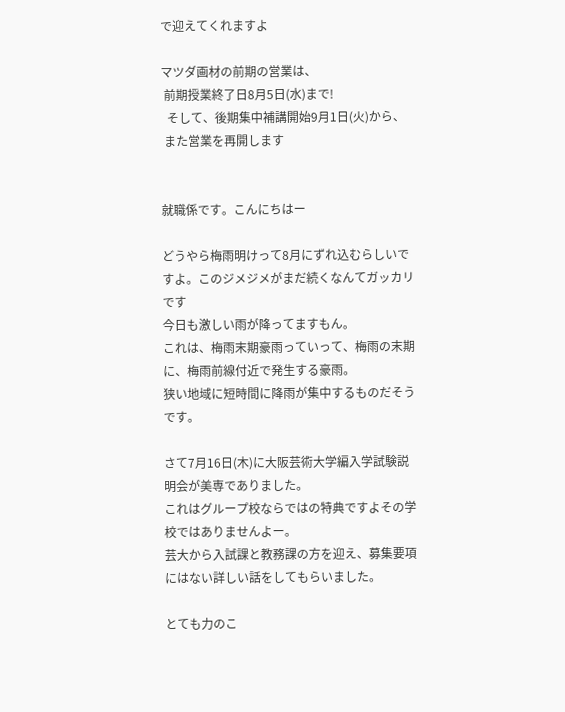で迎えてくれますよ

マツダ画材の前期の営業は、
 前期授業終了日8月5日(水)まで!
  そして、後期集中補講開始9月1日(火)から、
 また営業を再開します


就職係です。こんにちはー

どうやら梅雨明けって8月にずれ込むらしいですよ。このジメジメがまだ続くなんてガッカリです
今日も激しい雨が降ってますもん。
これは、梅雨末期豪雨っていって、梅雨の末期に、梅雨前線付近で発生する豪雨。
狭い地域に短時間に降雨が集中するものだそうです。

さて7月16日(木)に大阪芸術大学編入学試験説明会が美専でありました。
これはグループ校ならではの特典ですよその学校ではありませんよー。
芸大から入試課と教務課の方を迎え、募集要項にはない詳しい話をしてもらいました。

とても力のこ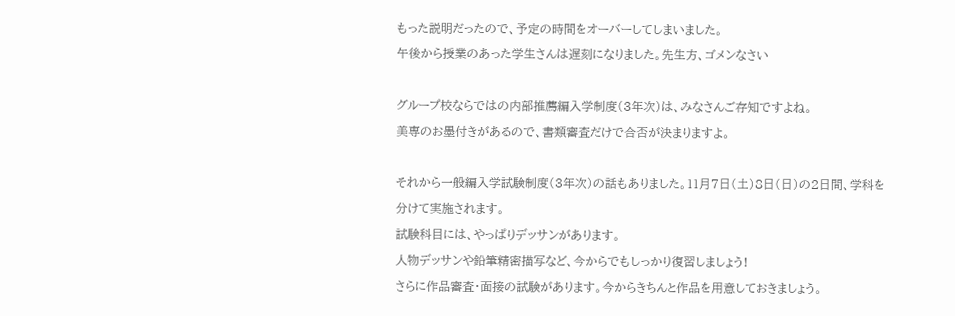もった説明だったので、予定の時間をオーバーしてしまいました。
午後から授業のあった学生さんは遅刻になりました。先生方、ゴメンなさい

グループ校ならではの内部推薦編入学制度(3年次)は、みなさんご存知ですよね。
美専のお墨付きがあるので、書類審査だけで合否が決まりますよ。

それから一般編入学試験制度(3年次)の話もありました。11月7日(土)8日(日)の2日間、学科を分けて実施されます。
試験科目には、やっぱりデッサンがあります。
人物デッサンや鉛筆精密描写など、今からでもしっかり復習しましょう!
さらに作品審査・面接の試験があります。今からきちんと作品を用意しておきましょう。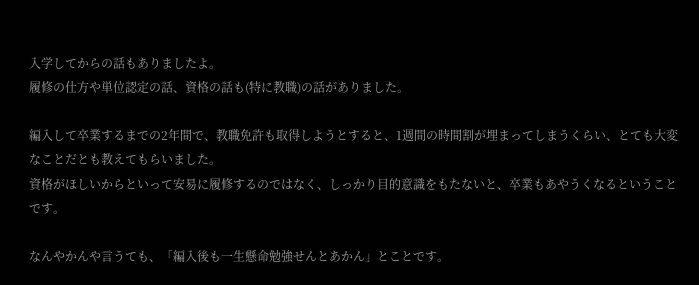入学してからの話もありましたよ。
履修の仕方や単位認定の話、資格の話も(特に教職)の話がありました。

編入して卒業するまでの2年間で、教職免許も取得しようとすると、1週間の時間割が埋まってしまうくらい、とても大変なことだとも教えてもらいました。
資格がほしいからといって安易に履修するのではなく、しっかり目的意識をもたないと、卒業もあやうくなるということです。

なんやかんや言うても、「編入後も一生懸命勉強せんとあかん」とことです。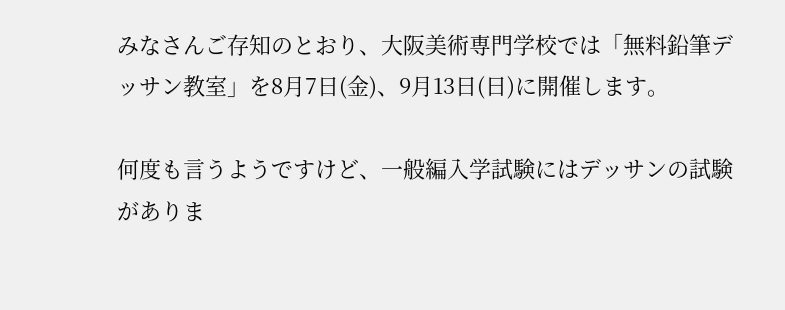みなさんご存知のとおり、大阪美術専門学校では「無料鉛筆デッサン教室」を8月7日(金)、9月13日(日)に開催します。

何度も言うようですけど、一般編入学試験にはデッサンの試験がありま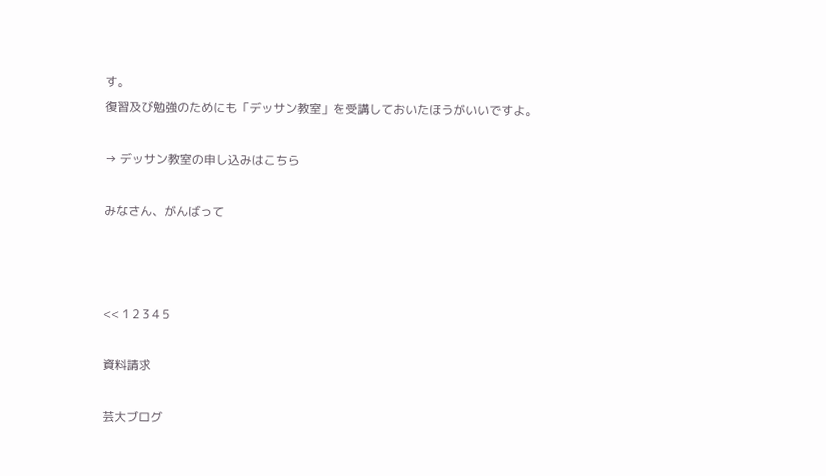す。
復習及び勉強のためにも「デッサン教室」を受講しておいたほうがいいですよ。

→ デッサン教室の申し込みはこちら

みなさん、がんばって



<< 1 2 3 4 5

資料請求

芸大ブログ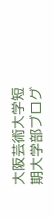大阪芸術大学短期大学部ブログ